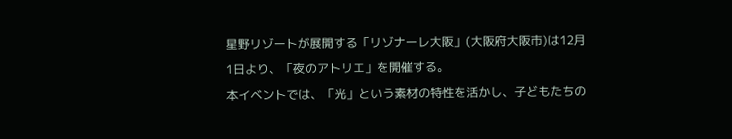星野リゾートが展開する「リゾナーレ大阪」(大阪府大阪市)は12月1日より、「夜のアトリエ」を開催する。
本イベントでは、「光」という素材の特性を活かし、子どもたちの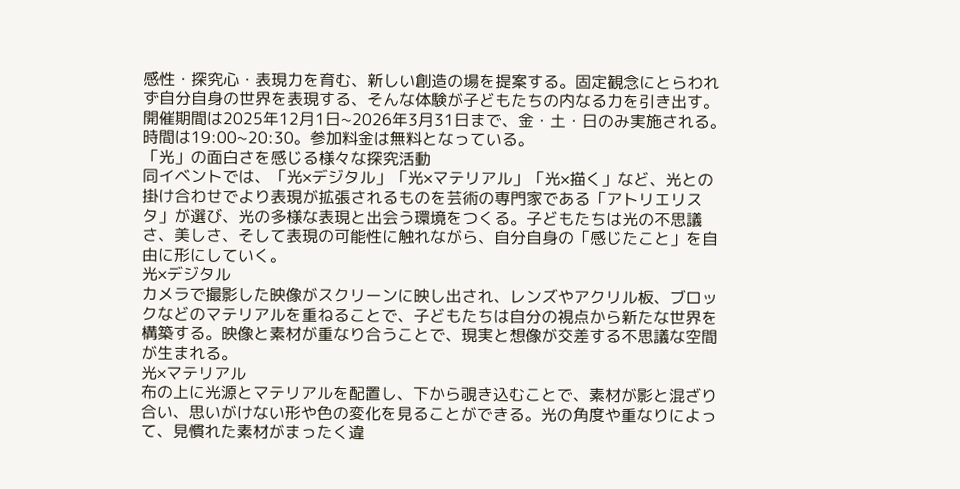感性・探究心・表現力を育む、新しい創造の場を提案する。固定観念にとらわれず自分自身の世界を表現する、そんな体験が子どもたちの内なる力を引き出す。
開催期間は2025年12月1日~2026年3月31日まで、金・土・日のみ実施される。時間は19:00~20:30。参加料金は無料となっている。
「光」の面白さを感じる様々な探究活動
同イベントでは、「光×デジタル」「光×マテリアル」「光×描く」など、光との掛け合わせでより表現が拡張されるものを芸術の専門家である「アトリエリスタ」が選び、光の多様な表現と出会う環境をつくる。子どもたちは光の不思議さ、美しさ、そして表現の可能性に触れながら、自分自身の「感じたこと」を自由に形にしていく。
光×デジタル
カメラで撮影した映像がスクリーンに映し出され、レンズやアクリル板、ブロックなどのマテリアルを重ねることで、子どもたちは自分の視点から新たな世界を構築する。映像と素材が重なり合うことで、現実と想像が交差する不思議な空間が生まれる。
光×マテリアル
布の上に光源とマテリアルを配置し、下から覗き込むことで、素材が影と混ざり合い、思いがけない形や色の変化を見ることができる。光の角度や重なりによって、見慣れた素材がまったく違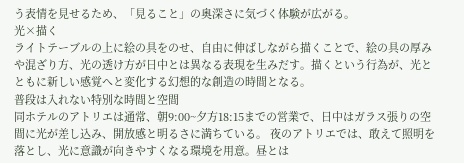う表情を見せるため、「見ること」の奥深さに気づく体験が広がる。
光×描く
ライトテーブルの上に絵の具をのせ、自由に伸ばしながら描くことで、絵の具の厚みや混ざり方、光の透け方が日中とは異なる表現を生みだす。描くという行為が、光とともに新しい感覚へと変化する幻想的な創造の時間となる。
普段は入れない特別な時間と空間
同ホテルのアトリエは通常、朝9:00~夕方18:15までの営業で、日中はガラス張りの空間に光が差し込み、開放感と明るさに満ちている。 夜のアトリエでは、敢えて照明を落とし、光に意識が向きやすくなる環境を用意。昼とは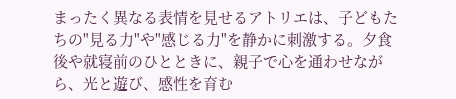まったく異なる表情を見せるアトリエは、子どもたちの"見る力"や"感じる力"を静かに刺激する。夕食後や就寝前のひとときに、親子で心を通わせながら、光と遊び、感性を育む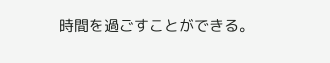時間を過ごすことができる。